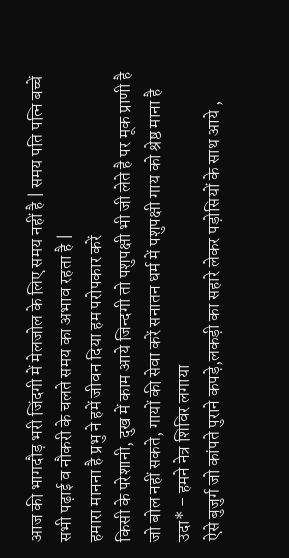आज की भागदौड़ भरी जिंदगी में मेलजोल के लिए समय नहीं है | समय पति पत्नि बच्चें सभी पढ़ाई व नौकरी के चलते समय का अभाव रहता है |
हमारा मानना है प्रभु ने हमें जीवन दिया हम परोपकार करें
किसी के परेशानी, दुख में काम आये जिन्दगी तो पशुपक्षी भी जी लेते है पर मूक प्राणी है जो बोल नहीं सकते, गायों की सेवा करें सनातन धर्म में पशुपक्षी गाय को श्रेष्ठ माना है
उदा* – हमने नेत्र शिविर लगाया
ऐसे बुजुर्ग जो कांपते पुराने कपड़े,लकड़ी का सहारे लेकर पड़ोसियों के साथ आये ,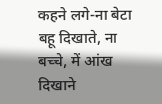कहने लगे-ना बेटा बहू दिखाते, ना बच्चे, में आंख दिखाने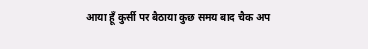आया हूँ कुर्सी पर बैठाया कुछ समय बाद चैक अप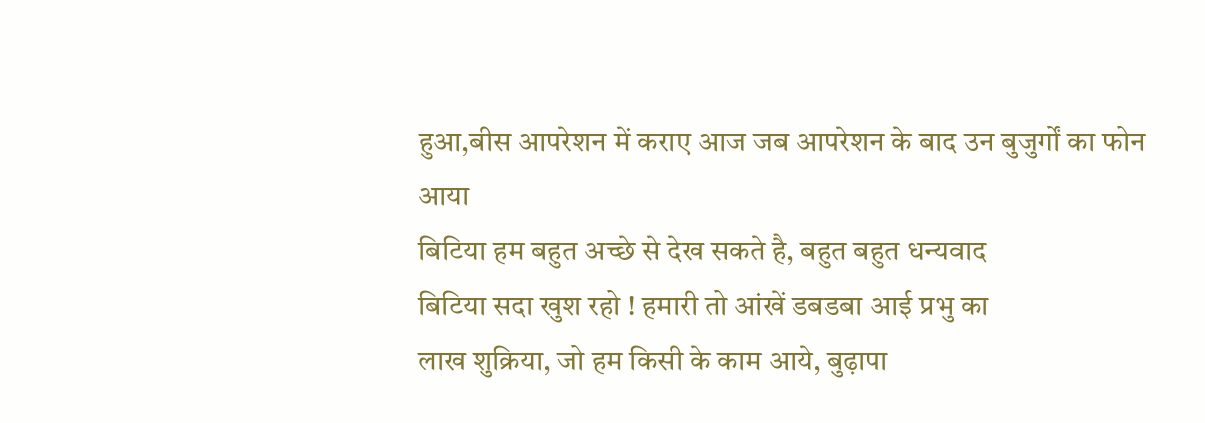हुआ,बीस आपरेशन में कराए आज जब आपरेशन के बाद उन बुजुर्गों का फोन आया
बिटिया हम बहुत अच्छे से देख सकते है, बहुत बहुत धन्यवाद
बिटिया सदा खुश रहो ! हमारी तो आंखें डबडबा आई प्रभु का
लाख शुक्रिया, जो हम किसी के काम आये, बुढ़ापा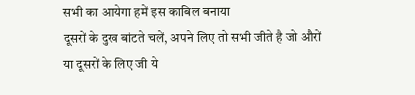सभी का आयेगा हमें इस काबिल बनाया
दूसरों के दुख बांटते चलें, अपने लिए तो सभी जीते है जो औरों
या दूसरों के लिए जी ये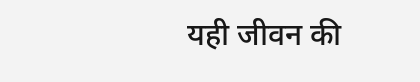यही जीवन की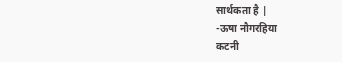सार्थकता है |
-ऊषा नौगरहिया
कटनी